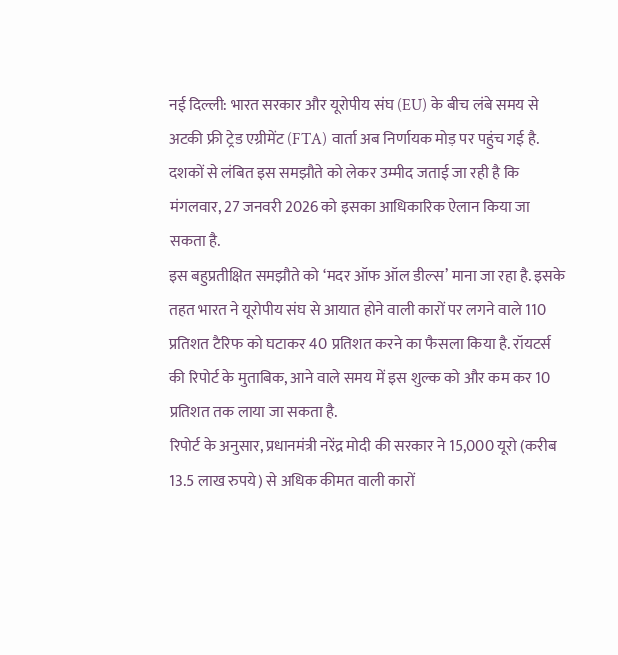नई दिल्ली: भारत सरकार और यूरोपीय संघ (EU) के बीच लंबे समय से अटकी फ्री ट्रेड एग्रीमेंट (FTA) वार्ता अब निर्णायक मोड़ पर पहुंच गई है. दशकों से लंबित इस समझौते को लेकर उम्मीद जताई जा रही है कि मंगलवार, 27 जनवरी 2026 को इसका आधिकारिक ऐलान किया जा सकता है.
इस बहुप्रतीक्षित समझौते को ‘मदर ऑफ ऑल डील्स’ माना जा रहा है. इसके तहत भारत ने यूरोपीय संघ से आयात होने वाली कारों पर लगने वाले 110 प्रतिशत टैरिफ को घटाकर 40 प्रतिशत करने का फैसला किया है. रॉयटर्स की रिपोर्ट के मुताबिक, आने वाले समय में इस शुल्क को और कम कर 10 प्रतिशत तक लाया जा सकता है.
रिपोर्ट के अनुसार, प्रधानमंत्री नरेंद्र मोदी की सरकार ने 15,000 यूरो (करीब 13.5 लाख रुपये) से अधिक कीमत वाली कारों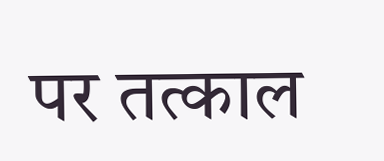पर तत्काल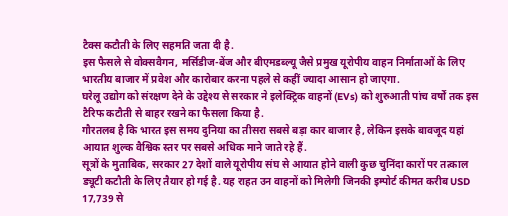टैक्स कटौती के लिए सहमति जता दी है.
इस फैसले से वोक्सवैगन, मर्सिडीज-बेंज और बीएमडब्ल्यू जैसे प्रमुख यूरोपीय वाहन निर्माताओं के लिए भारतीय बाजार में प्रवेश और कारोबार करना पहले से कहीं ज्यादा आसान हो जाएगा.
घरेलू उद्योग को संरक्षण देने के उद्देश्य से सरकार ने इलेक्ट्रिक वाहनों (EVs) को शुरुआती पांच वर्षों तक इस टैरिफ कटौती से बाहर रखने का फैसला किया है.
गौरतलब है कि भारत इस समय दुनिया का तीसरा सबसे बड़ा कार बाजार है, लेकिन इसके बावजूद यहां आयात शुल्क वैश्विक स्तर पर सबसे अधिक माने जाते रहे हैं.
सूत्रों के मुताबिक, सरकार 27 देशों वाले यूरोपीय संघ से आयात होने वाली कुछ चुनिंदा कारों पर तत्काल ड्यूटी कटौती के लिए तैयार हो गई है. यह राहत उन वाहनों को मिलेगी जिनकी इम्पोर्ट कीमत करीब USD 17,739 से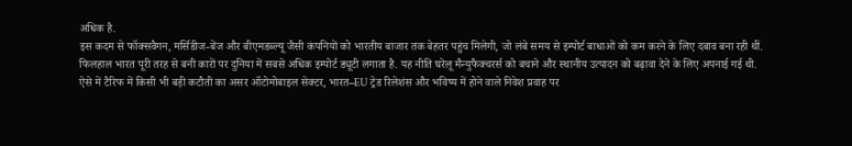अधिक है.
इस कदम से फॉक्सवैगन, मर्सिडीज-बेंज और बीएमडब्ल्यू जैसी कंपनियों को भारतीय बाजार तक बेहतर पहुंच मिलेगी, जो लंबे समय से इम्पोर्ट बाधाओं को कम करने के लिए दबाव बना रही थीं.
फिलहाल भारत पूरी तरह से बनी कारों पर दुनिया में सबसे अधिक इम्पोर्ट ड्यूटी लगाता है. यह नीति घरेलू मैन्युफैक्चरर्स को बचाने और स्थानीय उत्पादन को बढ़ावा देने के लिए अपनाई गई थी.
ऐसे में टैरिफ में किसी भी बड़ी कटौती का असर ऑटोमोबाइल सेक्टर, भारत–EU ट्रेड रिलेशंस और भविष्य में होने वाले निवेश प्रवाह पर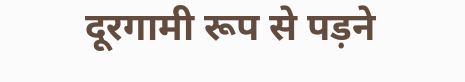दूरगामी रूप से पड़ने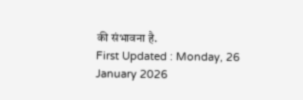की संभावना है.
First Updated : Monday, 26 January 2026